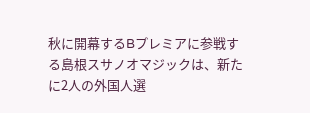秋に開幕するBプレミアに参戦する島根スサノオマジックは、新たに2人の外国人選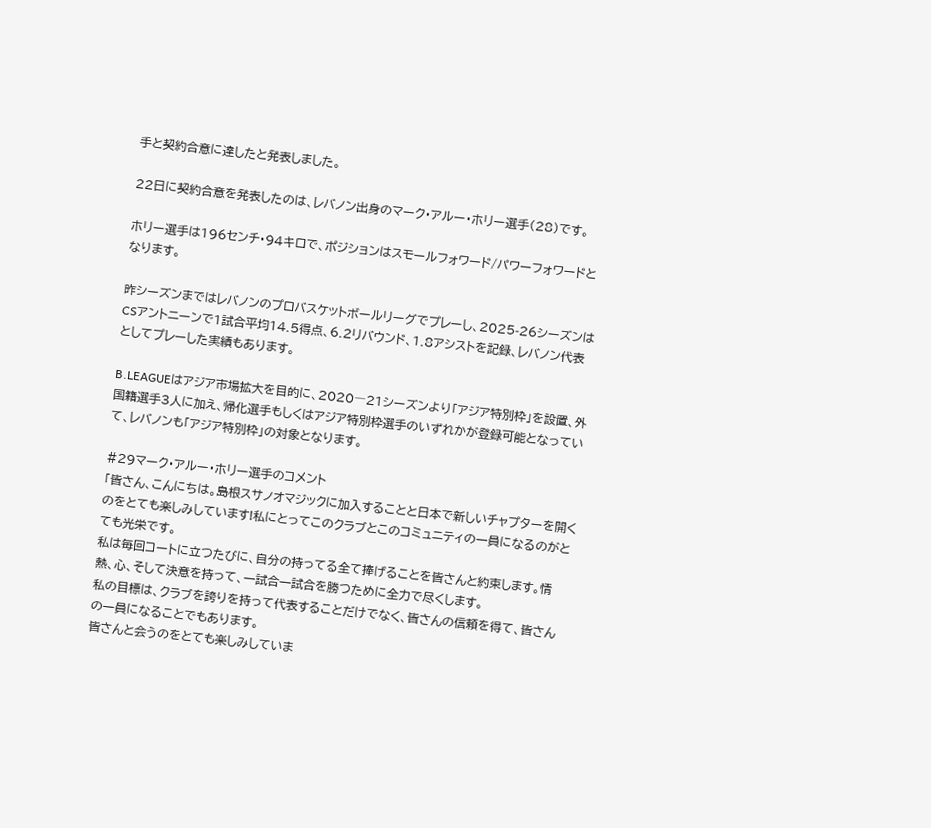手と契約合意に達したと発表しました。

22日に契約合意を発表したのは、レバノン出身のマーク・アルー・ホリー選手(28)です。

ホリー選手は196センチ・94キロで、ポジションはスモールフォワード/パワーフォワードとなります。

昨シーズンまではレバノンのプロバスケットボールリーグでプレーし、2025-26シーズンはCSアントニーンで1試合平均14.5得点、6.2リバウンド、1.8アシストを記録、レバノン代表としてプレーした実績もあります。

B.LEAGUEはアジア市場拡大を目的に、2020―21シーズンより「アジア特別枠」を設置、外国籍選手3人に加え、帰化選手もしくはアジア特別枠選手のいずれかが登録可能となっていて、レバノンも「アジア特別枠」の対象となります。

#29マーク・アルー・ホリー選手のコメント
「皆さん、こんにちは。島根スサノオマジックに加入することと日本で新しいチャプターを開くのをとても楽しみしています!私にとってこのクラブとこのコミュニティの一員になるのがとても光栄です。
私は毎回コートに立つたびに、自分の持ってる全て捧げることを皆さんと約束します。情熱、心、そして決意を持って、一試合一試合を勝つために全力で尽くします。
私の目標は、クラブを誇りを持って代表することだけでなく、皆さんの信頼を得て、皆さんの一員になることでもあります。
皆さんと会うのをとても楽しみしていま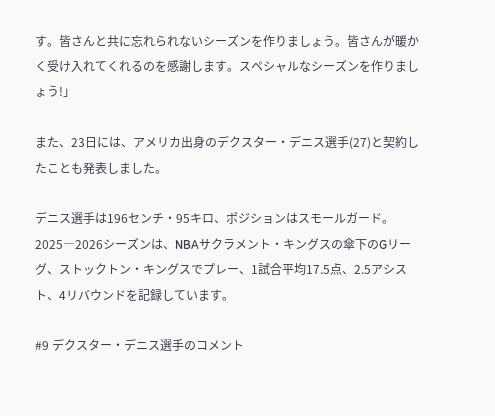す。皆さんと共に忘れられないシーズンを作りましょう。皆さんが暖かく受け入れてくれるのを感謝します。スペシャルなシーズンを作りましょう!」

また、23日には、アメリカ出身のデクスター・デニス選手(27)と契約したことも発表しました。

デニス選手は196センチ・95キロ、ポジションはスモールガード。2025―2026シーズンは、NBAサクラメント・キングスの傘下のGリーグ、ストックトン・キングスでプレー、1試合平均17.5点、2.5アシスト、4リバウンドを記録しています。

#9 デクスター・デニス選手のコメント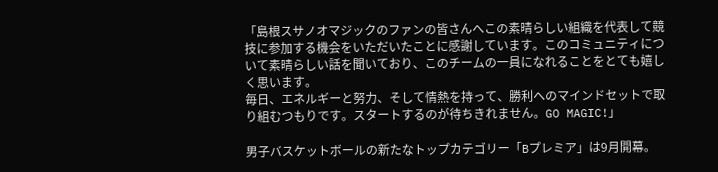「島根スサノオマジックのファンの皆さんへこの素晴らしい組織を代表して競技に参加する機会をいただいたことに感謝しています。このコミュニティについて素晴らしい話を聞いており、このチームの一員になれることをとても嬉しく思います。
毎日、エネルギーと努力、そして情熱を持って、勝利へのマインドセットで取り組むつもりです。スタートするのが待ちきれません。GO MAGIC!」

男子バスケットボールの新たなトップカテゴリー「Bプレミア」は9月開幕。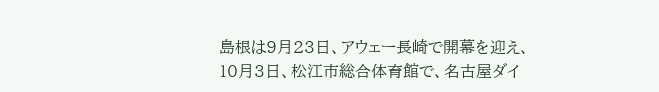島根は9月23日、アウェー長崎で開幕を迎え、10月3日、松江市総合体育館で、名古屋ダイ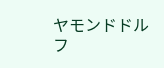ヤモンドドルフ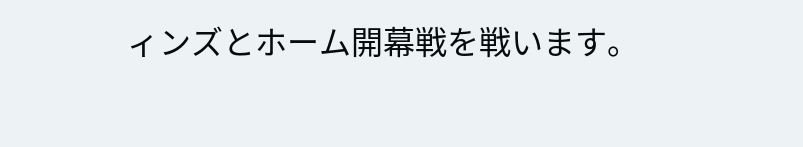ィンズとホーム開幕戦を戦います。